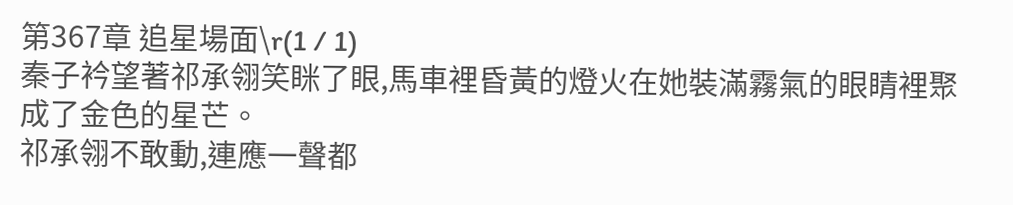第367章 追星場面\r(1 / 1)
秦子衿望著祁承翎笑眯了眼,馬車裡昏黃的燈火在她裝滿霧氣的眼睛裡聚成了金色的星芒。
祁承翎不敢動,連應一聲都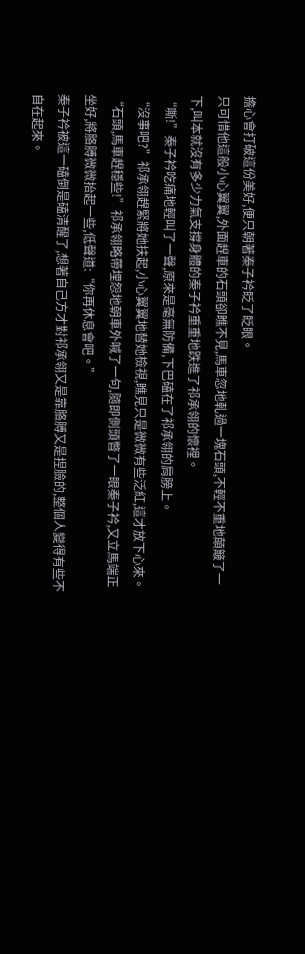擔心會打破這份美好,便只朝著秦子衿眨了眨眼。
只可惜他這般小心翼翼,外面趕車的石頭卻瞧不見,馬車忽地軋過一塊石頭,不輕不重地顛簸了一下,叫本就沒有多少力氣支撐身體的秦子衿重重地跌進了祁承翎的懷裡。
“嘶!”秦子衿吃痛地輕叫了一聲,原來是毫無防備,下巴磕在了祁承翎的肩膀上。
“沒事吧?”祁承翎趕緊將她扶起,小心翼翼地替她檢視,瞧見只是微微有些泛紅,這才放下心來。
“石頭,馬車趕穩些!”祁承翎略帶埋怨地朝車外喊了一句,隨即側頭瞥了一眼秦子衿,又立馬端正坐好,將胳膊微微抬起一些,低聲道:“你再休息會吧。”
秦子衿被這一磕倒是磕清醒了,想著自己方才對祁承翎又是靠胳膊又是捏臉的,整個人變得有些不自在起來。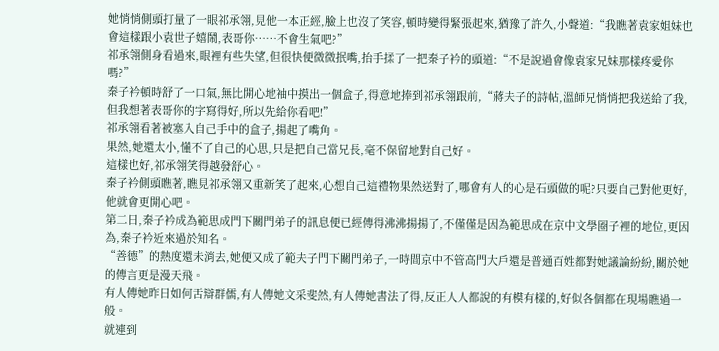她悄悄側頭打量了一眼祁承翎,見他一本正經,臉上也沒了笑容,頓時變得緊張起來,猶豫了許久,小聲道:“我瞧著袁家姐妹也會這樣跟小袁世子嬉鬧,表哥你……不會生氣吧?”
祁承翎側身看過來,眼裡有些失望,但很快便微微抿嘴,抬手揉了一把秦子衿的頭道:“不是說過會像袁家兄妹那樣疼愛你嗎?”
秦子衿頓時舒了一口氣,無比開心地袖中摸出一個盒子,得意地捧到祁承翎跟前,“蔣夫子的詩帖,溫師兄悄悄把我送給了我,但我想著表哥你的字寫得好,所以先給你看吧!”
祁承翎看著被塞入自己手中的盒子,揚起了嘴角。
果然,她還太小,懂不了自己的心思,只是把自己當兄長,毫不保留地對自己好。
這樣也好,祁承翎笑得越發舒心。
秦子衿側頭瞧著,瞧見祁承翎又重新笑了起來,心想自己這禮物果然送對了,哪會有人的心是石頭做的呢?只要自己對他更好,他就會更開心吧。
第二日,秦子衿成為範思成門下關門弟子的訊息便已經傳得沸沸揚揚了,不僅僅是因為範思成在京中文學圈子裡的地位,更因為,秦子衿近來過於知名。
“善德”的熱度還未消去,她便又成了範夫子門下關門弟子,一時間京中不管高門大戶還是普通百姓都對她議論紛紛,關於她的傳言更是漫天飛。
有人傳她昨日如何舌辯群儒,有人傳她文采斐然,有人傳她書法了得,反正人人都說的有模有樣的,好似各個都在現場瞧過一般。
就連到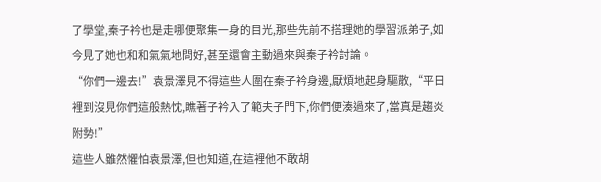了學堂,秦子衿也是走哪便聚集一身的目光,那些先前不搭理她的學習派弟子,如今見了她也和和氣氣地問好,甚至還會主動過來與秦子衿討論。
“你們一邊去!”袁景澤見不得這些人圍在秦子衿身邊,厭煩地起身驅散,“平日裡到沒見你們這般熱忱,瞧著子衿入了範夫子門下,你們便湊過來了,當真是趨炎附勢!”
這些人雖然懼怕袁景澤,但也知道,在這裡他不敢胡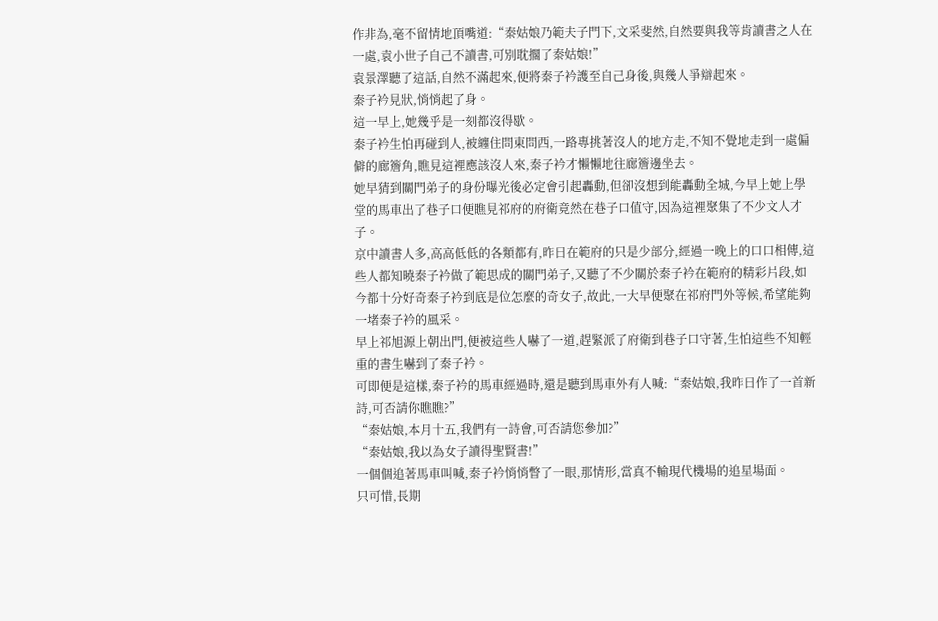作非為,毫不留情地頂嘴道:“秦姑娘乃範夫子門下,文采斐然,自然要與我等肯讀書之人在一處,袁小世子自己不讀書,可別耽擱了秦姑娘!”
袁景澤聽了這話,自然不滿起來,便將秦子衿護至自己身後,與幾人爭辯起來。
秦子衿見狀,悄悄起了身。
這一早上,她幾乎是一刻都沒得歇。
秦子衿生怕再碰到人,被纏住問東問西,一路專挑著沒人的地方走,不知不覺地走到一處偏僻的廊簷角,瞧見這裡應該沒人來,秦子衿才懶懶地往廊簷邊坐去。
她早猜到關門弟子的身份曝光後必定會引起轟動,但卻沒想到能轟動全城,今早上她上學堂的馬車出了巷子口便瞧見祁府的府衛竟然在巷子口值守,因為這裡聚集了不少文人才子。
京中讀書人多,高高低低的各類都有,昨日在範府的只是少部分,經過一晚上的口口相傳,這些人都知曉秦子衿做了範思成的關門弟子,又聽了不少關於秦子衿在範府的精彩片段,如今都十分好奇秦子衿到底是位怎麼的奇女子,故此,一大早便聚在祁府門外等候,希望能夠一堵秦子衿的風采。
早上祁旭源上朝出門,便被這些人嚇了一道,趕緊派了府衛到巷子口守著,生怕這些不知輕重的書生嚇到了秦子衿。
可即便是這樣,秦子衿的馬車經過時,還是聽到馬車外有人喊:“秦姑娘,我昨日作了一首新詩,可否請你瞧瞧?”
“秦姑娘,本月十五,我們有一詩會,可否請您參加?”
“秦姑娘,我以為女子讀得聖賢書!”
一個個追著馬車叫喊,秦子衿悄悄瞥了一眼,那情形,當真不輸現代機場的追星場面。
只可惜,長期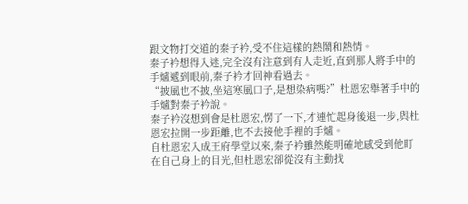跟文物打交道的秦子衿,受不住這樣的熱鬧和熱情。
秦子衿想得入迷,完全沒有注意到有人走近,直到那人將手中的手爐遞到眼前,秦子衿才回神看過去。
“披風也不披,坐這寒風口子,是想染病嗎?”杜恩宏舉著手中的手爐對秦子衿說。
秦子衿沒想到會是杜恩宏,愣了一下,才連忙起身後退一步,與杜恩宏拉開一步距離,也不去接他手裡的手爐。
自杜恩宏入成王府學堂以來,秦子衿雖然能明確地感受到他盯在自己身上的目光,但杜恩宏卻從沒有主動找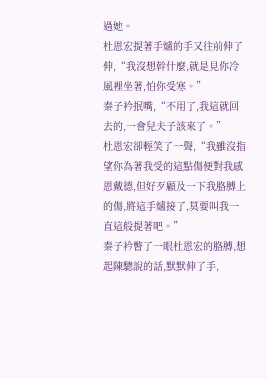過她。
杜恩宏提著手爐的手又往前伸了伸,“我沒想幹什麼,就是見你冷風裡坐著,怕你受寒。”
秦子衿抿嘴,“不用了,我這就回去的,一會兒夫子該來了。”
杜恩宏卻輕笑了一聲,“我雖沒指望你為著我受的這點傷便對我感恩戴德,但好歹顧及一下我胳膊上的傷,將這手爐接了,莫要叫我一直這般提著吧。”
秦子衿瞥了一眼杜恩宏的胳膊,想起陳驄說的話,默默伸了手,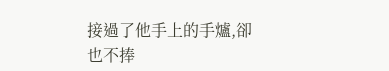接過了他手上的手爐,卻也不捧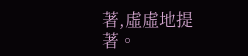著,虛虛地提著。